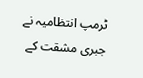ٹرمپ انتظامیہ نے جبری مشقت کے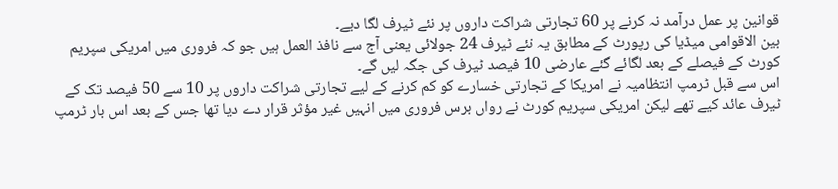قوانین پر عمل درآمد نہ کرنے پر 60 تجارتی شراکت داروں پر نئے ٹیرف لگا دیے۔
بین الاقوامی میڈیا کی رپورٹ کے مطابق یہ نئے ٹیرف 24 جولائی یعنی آج سے نافذ العمل ہیں جو کہ فروری میں امریکی سپریم کورٹ کے فیصلے کے بعد لگائے گئے عارضی 10 فیصد ٹیرف کی جگہ لیں گے۔
اس سے قبل ٹرمپ انتظامیہ نے امریکا کے تجارتی خسارے کو کم کرنے کے لیے تجارتی شراکت داروں پر 10 سے 50 فیصد تک کے ٹیرف عائد کیے تھے لیکن امریکی سپریم کورٹ نے رواں برس فروری میں انہیں غیر مؤثر قرار دے دیا تھا جس کے بعد اس بار ٹرمپ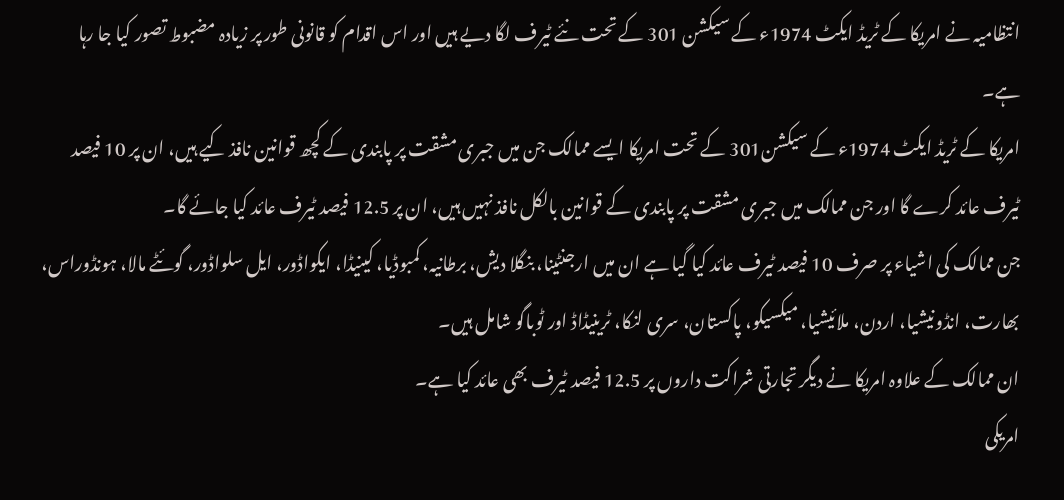انتظامیہ نے امریکا کے ٹریڈ ایکٹ 1974ء کے سیکشن 301 کے تحت نئے ٹیرف لگا دیے ہیں اور اس اقدام کو قانونی طور پر زیادہ مضبوط تصور کیا جا رہا ہے۔
امریکا کے ٹریڈ ایکٹ 1974ء کے سیکشن301 کے تحت امریکا ایسے ممالک جن میں جبری مشقت پر پابندی کے کچھ قوانین نافذ کیے ہیں، ان پر 10 فیصد ٹیرف عائد کرے گا اور جن ممالک میں جبری مشقت پر پابندی کے قوانین بالکل نافذ نہیں ہیں، ان پر 12.5 فیصد ٹیرف عائد کیا جائے گا۔
جن ممالک کی اشیاء پر صرف 10 فیصد ٹیرف عائد کیا گیا ہے ان میں ارجنٹینا، بنگلا دیش، برطانیہ، کمبوڈیا، کینیڈا، ایکواڈور، ایل سلواڈور، گوئٹے مالا، ہونڈوراس، بھارت، انڈونیشیا، اردن، ملائیشیا، میکسیکو، پاکستان، سری لنکا، ٹرینیڈاڈ اور ٹوباگو شامل ہیں۔
ان ممالک کے علاوہ امریکا نے دیگر تجارتی شراکت داروں پر 12.5 فیصد ٹیرف بھی عائد کیا ہے۔
امریکی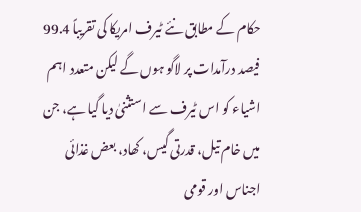حکام کے مطابق نئے ٹیرف امریکا کی تقریباً 99.4 فیصد درآمدات پر لاگو ہوں گے لیکن متعدد اہم اشیاء کو اس ٹیرف سے استثنیٰ دیا گیا ہے، جن میں خام تیل، قدرتی گیس، کھاد، بعض غذائی اجناس اور قومی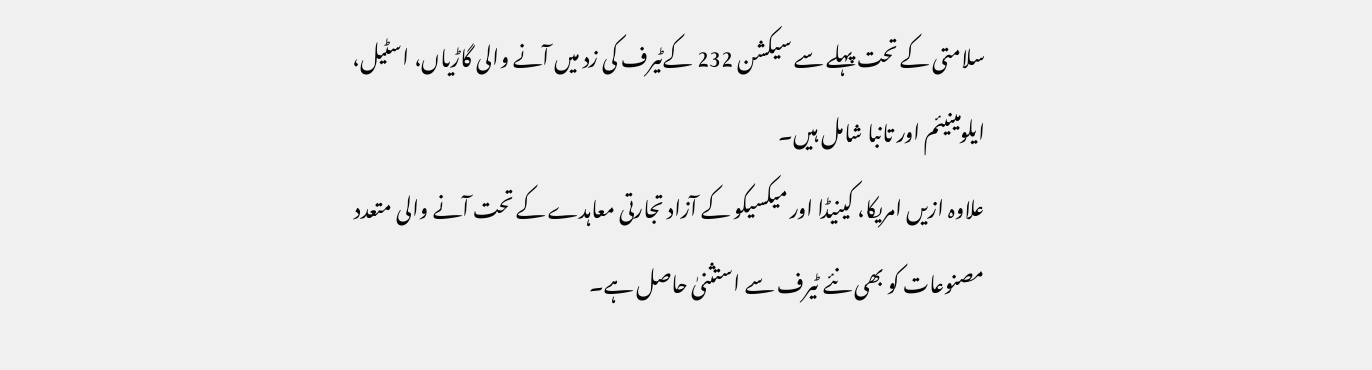سلامتی کے تحت پہلے سے سیکشن 232 کےٹیرف کی زد میں آنے والی گاڑیاں، اسٹیل، ایلومینیئم اور تانبا شامل ہیں۔
علاوہ ازیں امریکا، کینیڈا اور میکسیکو کے آزاد تجارتی معاہدے کے تحت آنے والی متعدد مصنوعات کو بھی نئے ٹیرف سے استثنیٰ حاصل ہے۔